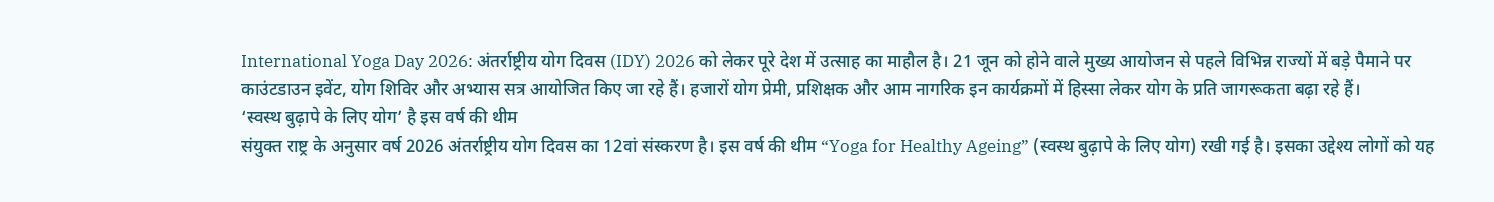International Yoga Day 2026: अंतर्राष्ट्रीय योग दिवस (IDY) 2026 को लेकर पूरे देश में उत्साह का माहौल है। 21 जून को होने वाले मुख्य आयोजन से पहले विभिन्न राज्यों में बड़े पैमाने पर काउंटडाउन इवेंट, योग शिविर और अभ्यास सत्र आयोजित किए जा रहे हैं। हजारों योग प्रेमी, प्रशिक्षक और आम नागरिक इन कार्यक्रमों में हिस्सा लेकर योग के प्रति जागरूकता बढ़ा रहे हैं।
‘स्वस्थ बुढ़ापे के लिए योग’ है इस वर्ष की थीम
संयुक्त राष्ट्र के अनुसार वर्ष 2026 अंतर्राष्ट्रीय योग दिवस का 12वां संस्करण है। इस वर्ष की थीम “Yoga for Healthy Ageing” (स्वस्थ बुढ़ापे के लिए योग) रखी गई है। इसका उद्देश्य लोगों को यह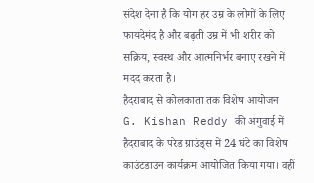संदेश देना है कि योग हर उम्र के लोगों के लिए फायदेमंद है और बढ़ती उम्र में भी शरीर को सक्रिय, स्वस्थ और आत्मनिर्भर बनाए रखने में मदद करता है।
हैदराबाद से कोलकाता तक विशेष आयोजन
G. Kishan Reddy की अगुवाई में हैदराबाद के परेड ग्राउंड्स में 24 घंटे का विशेष काउंटडाउन कार्यक्रम आयोजित किया गया। वहीं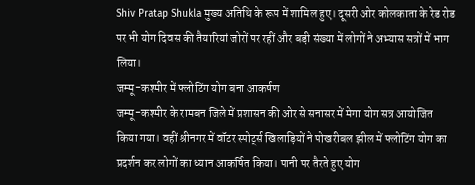Shiv Pratap Shukla मुख्य अतिथि के रूप में शामिल हुए। दूसरी ओर कोलकाता के रेड रोड पर भी योग दिवस की तैयारियां जोरों पर रहीं और बड़ी संख्या में लोगों ने अभ्यास सत्रों में भाग लिया।
जम्मू-कश्मीर में फ्लोटिंग योग बना आकर्षण
जम्मू-कश्मीर के रामबन जिले में प्रशासन की ओर से सनासर में मेगा योग सत्र आयोजित किया गया। वहीं श्रीनगर में वॉटर स्पोर्ट्स खिलाड़ियों ने पोखरीबल झील में फ्लोटिंग योग का प्रदर्शन कर लोगों का ध्यान आकर्षित किया। पानी पर तैरते हुए योग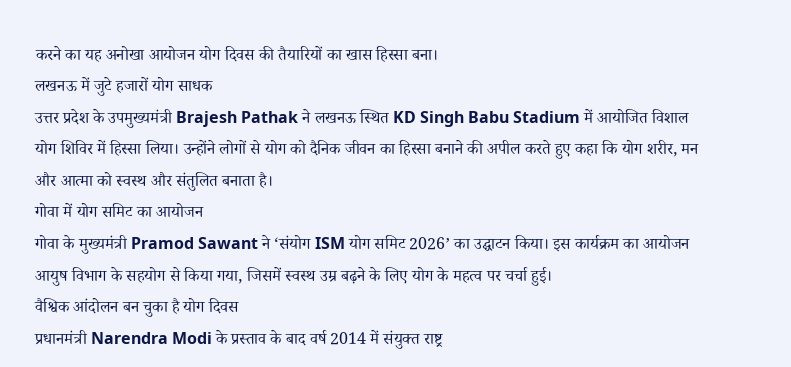करने का यह अनोखा आयोजन योग दिवस की तैयारियों का खास हिस्सा बना।
लखनऊ में जुटे हजारों योग साधक
उत्तर प्रदेश के उपमुख्यमंत्री Brajesh Pathak ने लखनऊ स्थित KD Singh Babu Stadium में आयोजित विशाल योग शिविर में हिस्सा लिया। उन्होंने लोगों से योग को दैनिक जीवन का हिस्सा बनाने की अपील करते हुए कहा कि योग शरीर, मन और आत्मा को स्वस्थ और संतुलित बनाता है।
गोवा में योग समिट का आयोजन
गोवा के मुख्यमंत्री Pramod Sawant ने ‘संयोग ISM योग समिट 2026’ का उद्घाटन किया। इस कार्यक्रम का आयोजन आयुष विभाग के सहयोग से किया गया, जिसमें स्वस्थ उम्र बढ़ने के लिए योग के महत्व पर चर्चा हुई।
वैश्विक आंदोलन बन चुका है योग दिवस
प्रधानमंत्री Narendra Modi के प्रस्ताव के बाद वर्ष 2014 में संयुक्त राष्ट्र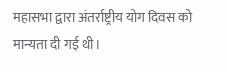महासभा द्वारा अंतर्राष्ट्रीय योग दिवस को मान्यता दी गई थी।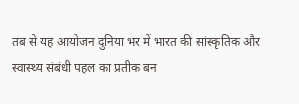तब से यह आयोजन दुनिया भर में भारत की सांस्कृतिक और स्वास्थ्य संबंधी पहल का प्रतीक बन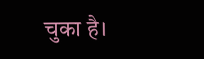चुका है।